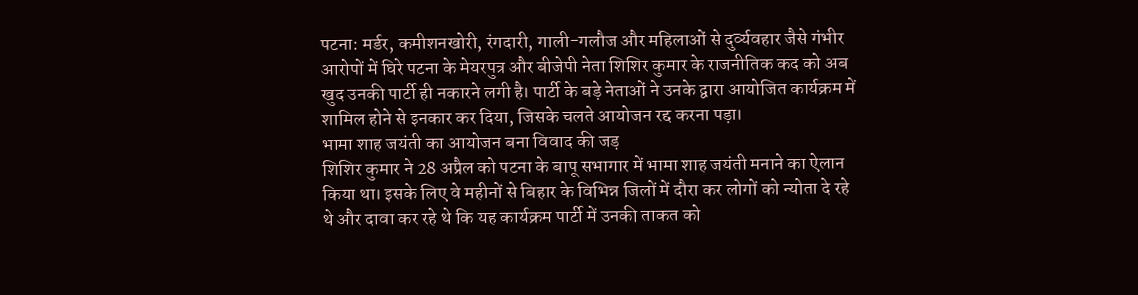पटना: मर्डर, कमीशनखोरी, रंगदारी, गाली-गलौज और महिलाओं से दुर्व्यवहार जैसे गंभीर आरोपों में घिरे पटना के मेयरपुत्र और बीजेपी नेता शिशिर कुमार के राजनीतिक कद को अब खुद उनकी पार्टी ही नकारने लगी है। पार्टी के बड़े नेताओं ने उनके द्वारा आयोजित कार्यक्रम में शामिल होने से इनकार कर दिया, जिसके चलते आयोजन रद्द करना पड़ा।
भामा शाह जयंती का आयोजन बना विवाद की जड़
शिशिर कुमार ने 28 अप्रैल को पटना के बापू सभागार में भामा शाह जयंती मनाने का ऐलान किया था। इसके लिए वे महीनों से बिहार के विभिन्न जिलों में दौरा कर लोगों को न्योता दे रहे थे और दावा कर रहे थे कि यह कार्यक्रम पार्टी में उनकी ताकत को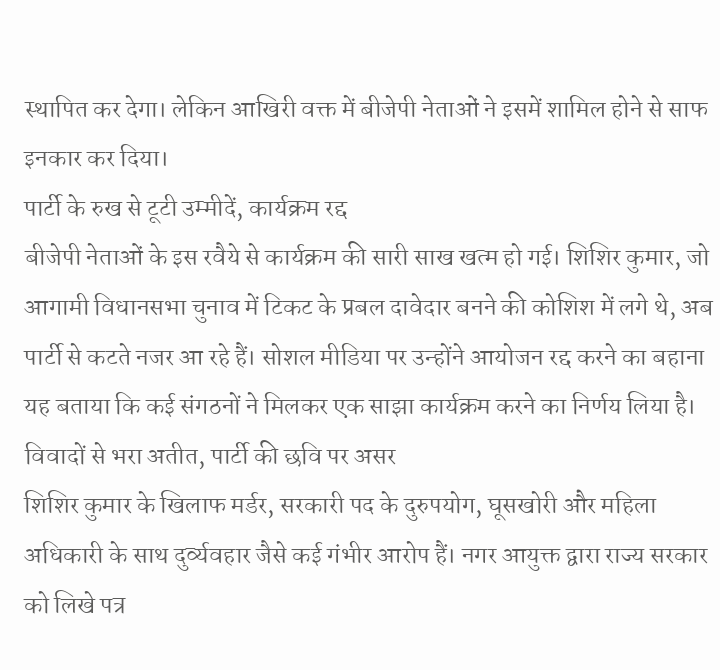स्थापित कर देगा। लेकिन आखिरी वक्त में बीजेपी नेताओं ने इसमें शामिल होने से साफ इनकार कर दिया।
पार्टी के रुख से टूटी उम्मीदें, कार्यक्रम रद्द
बीजेपी नेताओं के इस रवैये से कार्यक्रम की सारी साख खत्म हो गई। शिशिर कुमार, जो आगामी विधानसभा चुनाव में टिकट के प्रबल दावेदार बनने की कोशिश में लगे थे, अब पार्टी से कटते नजर आ रहे हैं। सोशल मीडिया पर उन्होंने आयोजन रद्द करने का बहाना यह बताया कि कई संगठनों ने मिलकर एक साझा कार्यक्रम करने का निर्णय लिया है।
विवादों से भरा अतीत, पार्टी की छवि पर असर
शिशिर कुमार के खिलाफ मर्डर, सरकारी पद के दुरुपयोग, घूसखोरी और महिला अधिकारी के साथ दुर्व्यवहार जैसे कई गंभीर आरोप हैं। नगर आयुक्त द्वारा राज्य सरकार को लिखे पत्र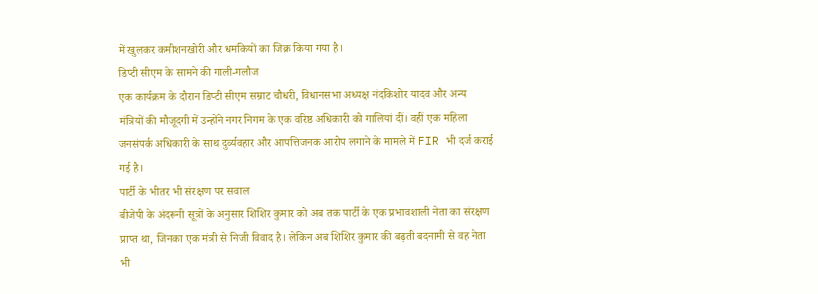में खुलकर कमीशनखोरी और धमकियों का जिक्र किया गया है।
डिप्टी सीएम के सामने की गाली-गलौज
एक कार्यक्रम के दौरान डिप्टी सीएम सम्राट चौधरी, विधानसभा अध्यक्ष नंदकिशोर यादव और अन्य मंत्रियों की मौजूदगी में उन्होंने नगर निगम के एक वरिष्ठ अधिकारी को गालियां दीं। वहीं एक महिला जनसंपर्क अधिकारी के साथ दुर्व्यवहार और आपत्तिजनक आरोप लगाने के मामले में FIR भी दर्ज कराई गई है।
पार्टी के भीतर भी संरक्षण पर सवाल
बीजेपी के अंदरूनी सूत्रों के अनुसार शिशिर कुमार को अब तक पार्टी के एक प्रभावशाली नेता का संरक्षण प्राप्त था, जिनका एक मंत्री से निजी विवाद है। लेकिन अब शिशिर कुमार की बढ़ती बदनामी से वह नेता भी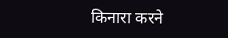किनारा करने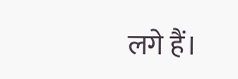लगे हैं।